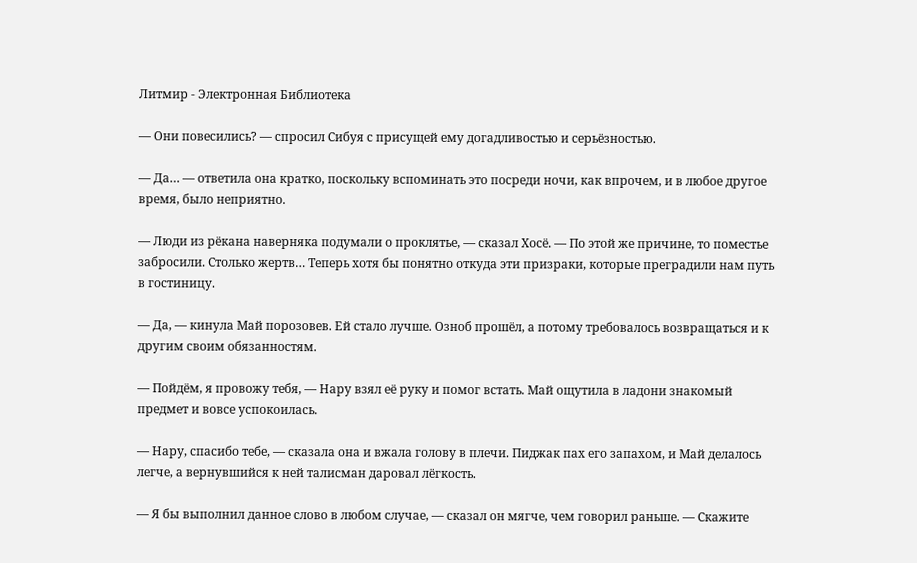Литмир - Электронная Библиотека

— Они повесились? — спросил Сибуя с присущей ему догадливостью и серьёзностью.

— Да… — ответила она кратко, поскольку вспоминать это посреди ночи, как впрочем, и в любое другое время, было неприятно.

— Люди из рёкана наверняка подумали о проклятье, — сказал Хосё. — По этой же причине, то поместье забросили. Столько жертв… Теперь хотя бы понятно откуда эти призраки, которые преградили нам путь в гостиницу.

— Да, — кинула Май порозовев. Ей стало лучше. Озноб прошёл, а потому требовалось возвращаться и к другим своим обязанностям.

— Пойдём, я провожу тебя, — Нару взял её руку и помог встать. Май ощутила в ладони знакомый предмет и вовсе успокоилась.

— Нару, спасибо тебе, — сказала она и вжала голову в плечи. Пиджак пах его запахом, и Май делалось легче, а вернувшийся к ней талисман даровал лёгкость.

— Я бы выполнил данное слово в любом случае, — сказал он мягче, чем говорил раньше. — Скажите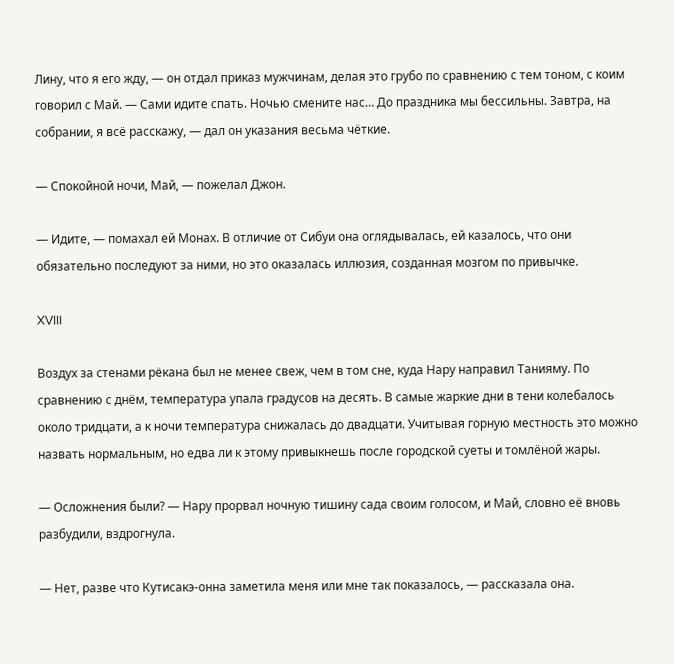Лину, что я его жду, — он отдал приказ мужчинам, делая это грубо по сравнению с тем тоном, с коим говорил с Май. — Сами идите спать. Ночью смените нас… До праздника мы бессильны. Завтра, на собрании, я всё расскажу, — дал он указания весьма чёткие.

— Спокойной ночи, Май, — пожелал Джон.

— Идите, — помахал ей Монах. В отличие от Сибуи она оглядывалась, ей казалось, что они обязательно последуют за ними, но это оказалась иллюзия, созданная мозгом по привычке.

XVIII

Воздух за стенами рёкана был не менее свеж, чем в том сне, куда Нару направил Танияму. По сравнению с днём, температура упала градусов на десять. В самые жаркие дни в тени колебалось около тридцати, а к ночи температура снижалась до двадцати. Учитывая горную местность это можно назвать нормальным, но едва ли к этому привыкнешь после городской суеты и томлёной жары.

— Осложнения были? — Нару прорвал ночную тишину сада своим голосом, и Май, словно её вновь разбудили, вздрогнула.

— Нет, разве что Кутисакэ-онна заметила меня или мне так показалось, — рассказала она.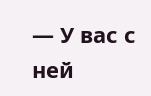— У вас с ней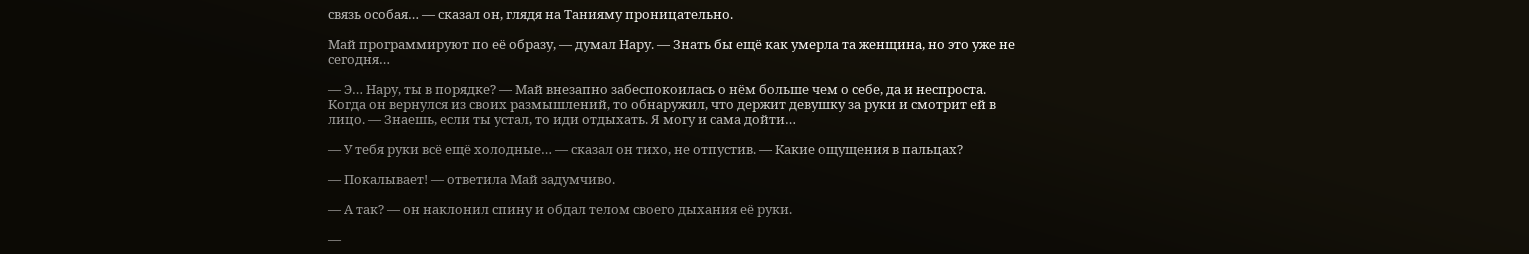связь особая… — сказал он, глядя на Танияму проницательно.

Май программируют по её образу, — думал Нару. — Знать бы ещё как умерла та женщина, но это уже не сегодня…

— Э… Нару, ты в порядке? — Май внезапно забеспокоилась о нём больше чем о себе, да и неспроста. Когда он вернулся из своих размышлений, то обнаружил, что держит девушку за руки и смотрит ей в лицо. — Знаешь, если ты устал, то иди отдыхать. Я могу и сама дойти…

— У тебя руки всё ещё холодные… — сказал он тихо, не отпустив. — Какие ощущения в пальцах?

— Покалывает! — ответила Май задумчиво.

— А так? — он наклонил спину и обдал телом своего дыхания её руки.

—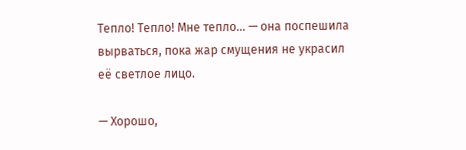Тепло! Тепло! Мне тепло… — она поспешила вырваться, пока жар смущения не украсил её светлое лицо.

— Хорошо,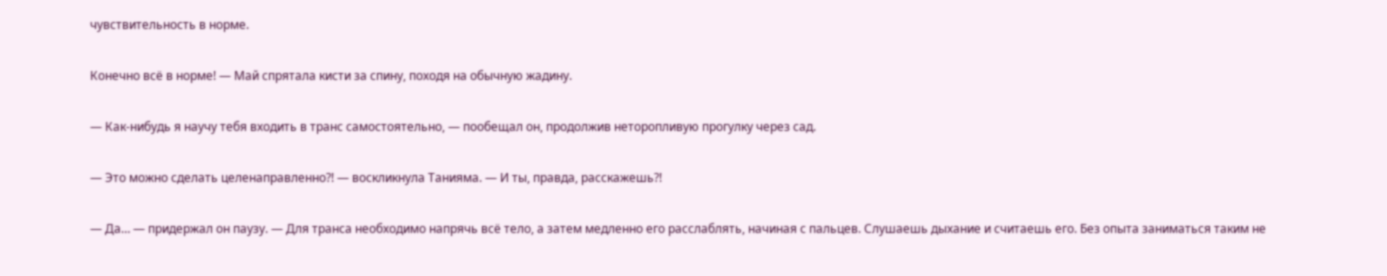чувствительность в норме.

Конечно всё в норме! — Май спрятала кисти за спину, походя на обычную жадину.

— Как-нибудь я научу тебя входить в транс самостоятельно, — пообещал он, продолжив неторопливую прогулку через сад.

— Это можно сделать целенаправленно?! — воскликнула Танияма. — И ты, правда, расскажешь?!

— Да… — придержал он паузу. — Для транса необходимо напрячь всё тело, а затем медленно его расслаблять, начиная с пальцев. Слушаешь дыхание и считаешь его. Без опыта заниматься таким не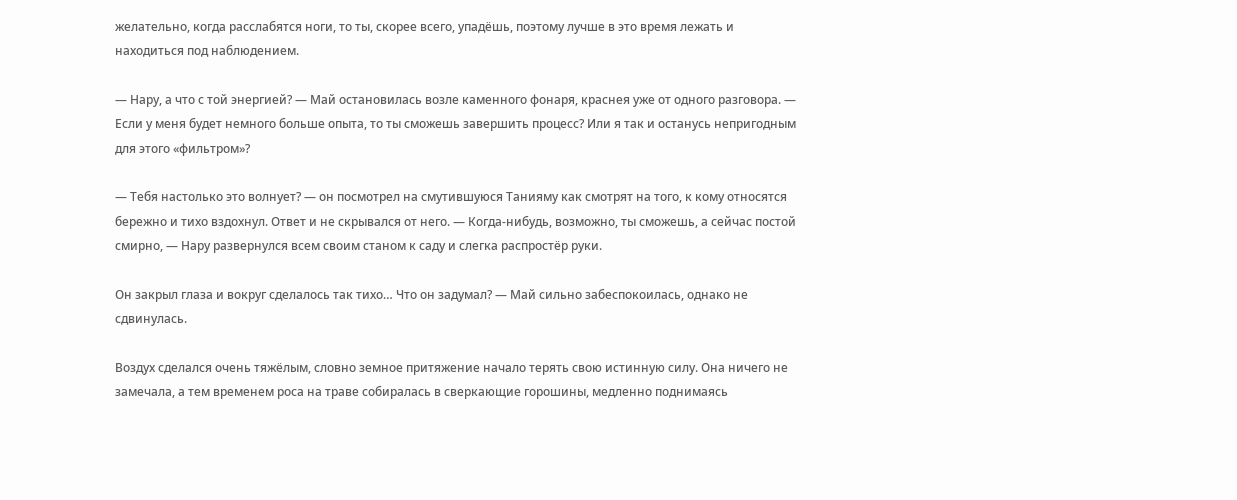желательно, когда расслабятся ноги, то ты, скорее всего, упадёшь, поэтому лучше в это время лежать и находиться под наблюдением.

— Нару, а что с той энергией? — Май остановилась возле каменного фонаря, краснея уже от одного разговора. — Если у меня будет немного больше опыта, то ты сможешь завершить процесс? Или я так и останусь непригодным для этого «фильтром»?

— Тебя настолько это волнует? — он посмотрел на смутившуюся Танияму как смотрят на того, к кому относятся бережно и тихо вздохнул. Ответ и не скрывался от него. — Когда-нибудь, возможно, ты сможешь, а сейчас постой смирно, — Нару развернулся всем своим станом к саду и слегка распростёр руки.

Он закрыл глаза и вокруг сделалось так тихо… Что он задумал? — Май сильно забеспокоилась, однако не сдвинулась.

Воздух сделался очень тяжёлым, словно земное притяжение начало терять свою истинную силу. Она ничего не замечала, а тем временем роса на траве собиралась в сверкающие горошины, медленно поднимаясь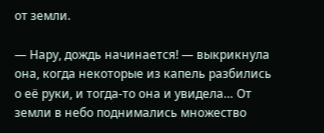от земли.

— Нару, дождь начинается! — выкрикнула она, когда некоторые из капель разбились о её руки, и тогда-то она и увидела… От земли в небо поднимались множество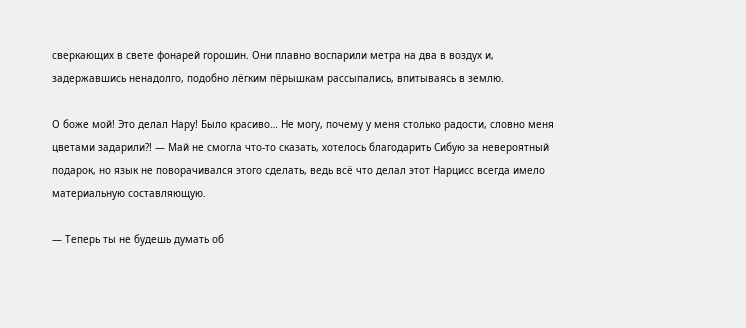сверкающих в свете фонарей горошин. Они плавно воспарили метра на два в воздух и, задержавшись ненадолго, подобно лёгким пёрышкам рассыпались, впитываясь в землю.

О боже мой! Это делал Нару! Было красиво… Не могу, почему у меня столько радости, словно меня цветами задарили?! — Май не смогла что-то сказать, хотелось благодарить Сибую за невероятный подарок, но язык не поворачивался этого сделать, ведь всё что делал этот Нарцисс всегда имело материальную составляющую.

— Теперь ты не будешь думать об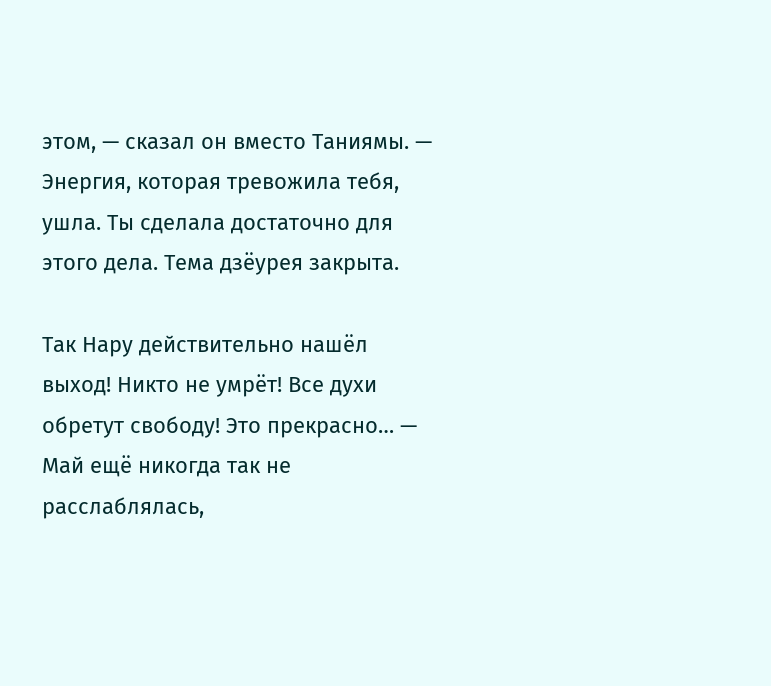этом, — сказал он вместо Таниямы. — Энергия, которая тревожила тебя, ушла. Ты сделала достаточно для этого дела. Тема дзёурея закрыта.

Так Нару действительно нашёл выход! Никто не умрёт! Все духи обретут свободу! Это прекрасно… — Май ещё никогда так не расслаблялась,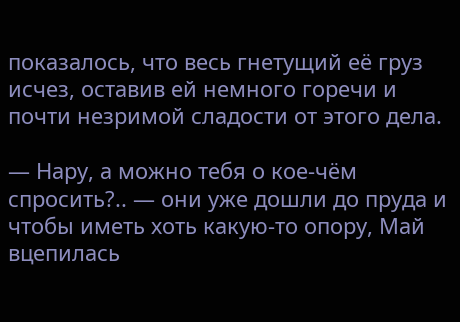показалось, что весь гнетущий её груз исчез, оставив ей немного горечи и почти незримой сладости от этого дела.

— Нару, а можно тебя о кое-чём спросить?.. — они уже дошли до пруда и чтобы иметь хоть какую-то опору, Май вцепилась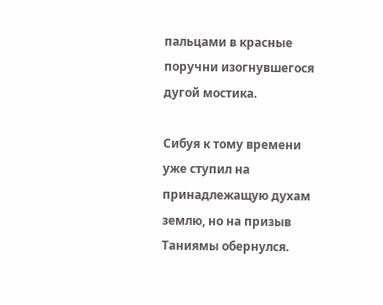пальцами в красные поручни изогнувшегося дугой мостика.

Сибуя к тому времени уже ступил на принадлежащую духам землю, но на призыв Таниямы обернулся.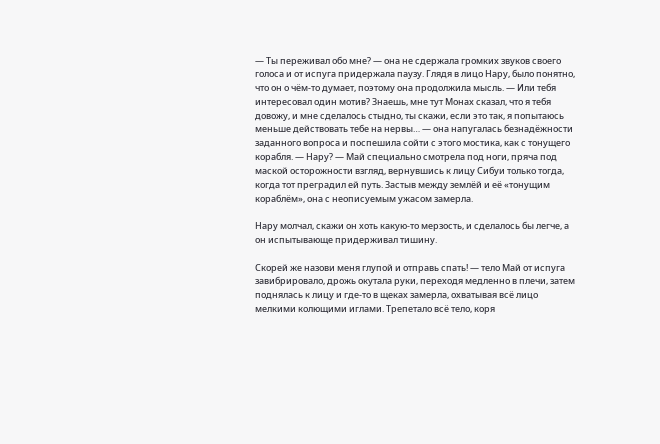— Ты переживал обо мне? — она не сдержала громких звуков своего голоса и от испуга придержала паузу. Глядя в лицо Нару, было понятно, что он о чём-то думает, поэтому она продолжила мысль. — Или тебя интересовал один мотив? Знаешь, мне тут Монах сказал, что я тебя довожу, и мне сделалось стыдно, ты скажи, если это так, я попытаюсь меньше действовать тебе на нервы… — она напугалась безнадёжности заданного вопроса и поспешила сойти с этого мостика, как с тонущего корабля. — Нару? — Май специально смотрела под ноги, пряча под маской осторожности взгляд, вернувшись к лицу Сибуи только тогда, когда тот преградил ей путь. Застыв между землёй и её «тонущим кораблём», она с неописуемым ужасом замерла.

Нару молчал, скажи он хоть какую-то мерзость, и сделалось бы легче, а он испытывающе придерживал тишину.

Скорей же назови меня глупой и отправь спать! — тело Май от испуга завибрировало, дрожь окутала руки, переходя медленно в плечи, затем поднялась к лицу и где-то в щеках замерла, охватывая всё лицо мелкими колющими иглами. Трепетало всё тело, коря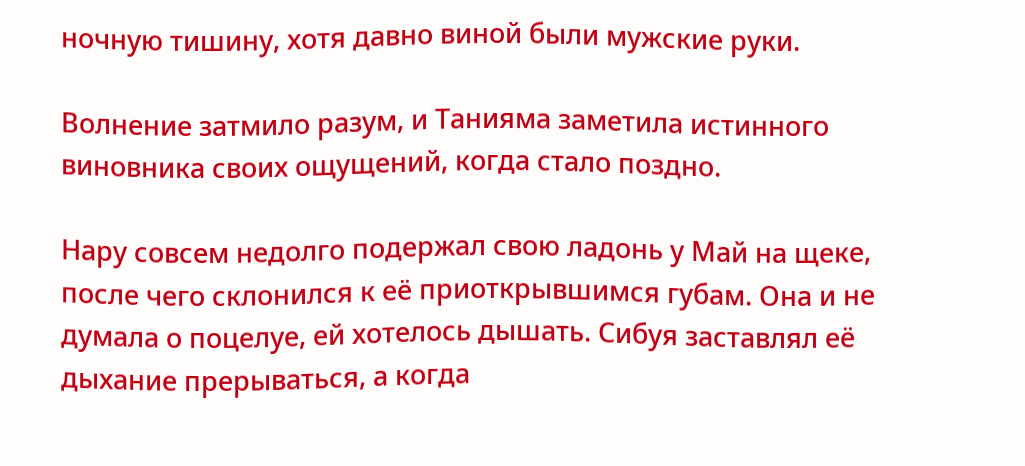ночную тишину, хотя давно виной были мужские руки.

Волнение затмило разум, и Танияма заметила истинного виновника своих ощущений, когда стало поздно.

Нару совсем недолго подержал свою ладонь у Май на щеке, после чего склонился к её приоткрывшимся губам. Она и не думала о поцелуе, ей хотелось дышать. Сибуя заставлял её дыхание прерываться, а когда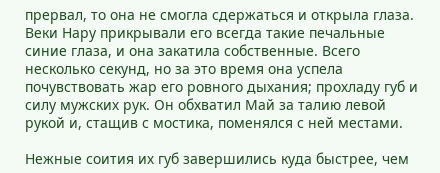прервал, то она не смогла сдержаться и открыла глаза. Веки Нару прикрывали его всегда такие печальные синие глаза, и она закатила собственные. Всего несколько секунд, но за это время она успела почувствовать жар его ровного дыхания; прохладу губ и силу мужских рук. Он обхватил Май за талию левой рукой и, стащив с мостика, поменялся с ней местами.

Нежные соития их губ завершились куда быстрее, чем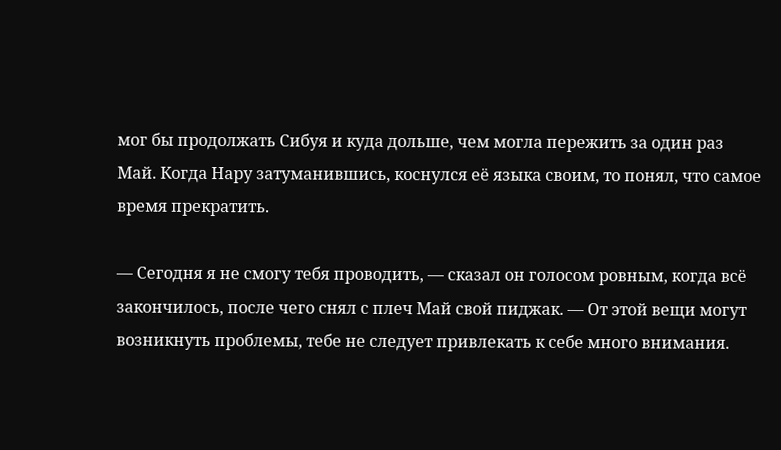мог бы продолжать Сибуя и куда дольше, чем могла пережить за один раз Май. Когда Нару затуманившись, коснулся её языка своим, то понял, что самое время прекратить.

— Сегодня я не смогу тебя проводить, — сказал он голосом ровным, когда всё закончилось, после чего снял с плеч Май свой пиджак. — От этой вещи могут возникнуть проблемы, тебе не следует привлекать к себе много внимания.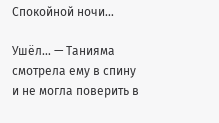Спокойной ночи…

Ушёл… — Танияма смотрела ему в спину и не могла поверить в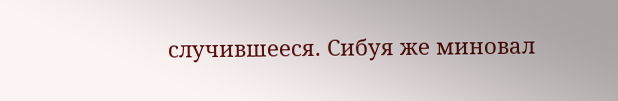случившееся. Сибуя же миновал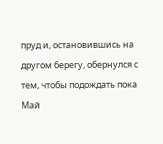пруд и, остановившись на другом берегу, обернулся с тем, чтобы подождать пока Май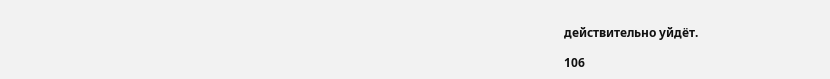действительно уйдёт.

106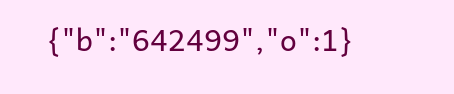{"b":"642499","o":1}